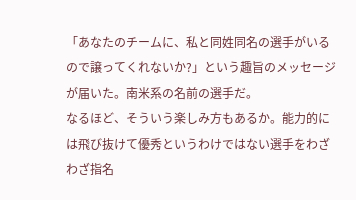「あなたのチームに、私と同姓同名の選手がいるので譲ってくれないか?」という趣旨のメッセージが届いた。南米系の名前の選手だ。
なるほど、そういう楽しみ方もあるか。能力的には飛び抜けて優秀というわけではない選手をわざわざ指名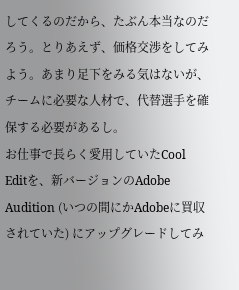してくるのだから、たぶん本当なのだろう。とりあえず、価格交渉をしてみよう。あまり足下をみる気はないが、チームに必要な人材で、代替選手を確保する必要があるし。
お仕事で長らく愛用していたCool Editを、新バージョンのAdobe Audition (いつの間にかAdobeに買収されていた) にアップグレードしてみ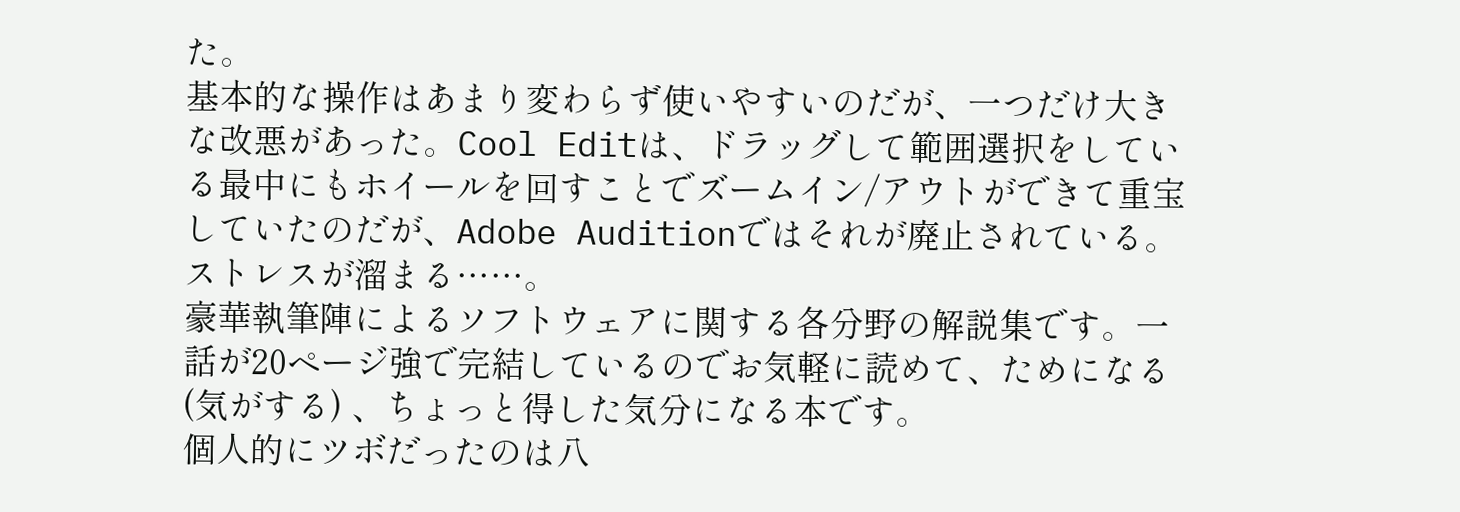た。
基本的な操作はあまり変わらず使いやすいのだが、一つだけ大きな改悪があった。Cool Editは、ドラッグして範囲選択をしている最中にもホイールを回すことでズームイン/アウトができて重宝していたのだが、Adobe Auditionではそれが廃止されている。ストレスが溜まる……。
豪華執筆陣によるソフトウェアに関する各分野の解説集です。一話が20ページ強で完結しているのでお気軽に読めて、ためになる (気がする) 、ちょっと得した気分になる本です。
個人的にツボだったのは八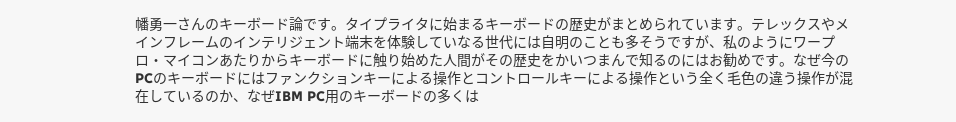幡勇一さんのキーボード論です。タイプライタに始まるキーボードの歴史がまとめられています。テレックスやメインフレームのインテリジェント端末を体験していなる世代には自明のことも多そうですが、私のようにワープロ・マイコンあたりからキーボードに触り始めた人間がその歴史をかいつまんで知るのにはお勧めです。なぜ今のPCのキーボードにはファンクションキーによる操作とコントロールキーによる操作という全く毛色の違う操作が混在しているのか、なぜIBM PC用のキーボードの多くは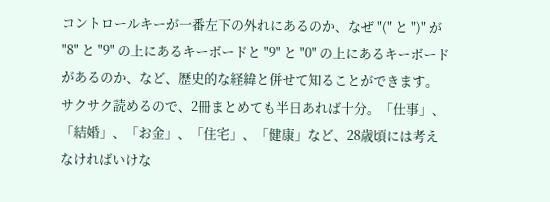コントロールキーが一番左下の外れにあるのか、なぜ "(" と ")" が "8" と "9" の上にあるキーボードと "9" と "0" の上にあるキーボードがあるのか、など、歴史的な経緯と併せて知ることができます。
サクサク読めるので、2冊まとめても半日あれば十分。「仕事」、「結婚」、「お金」、「住宅」、「健康」など、28歳頃には考えなければいけな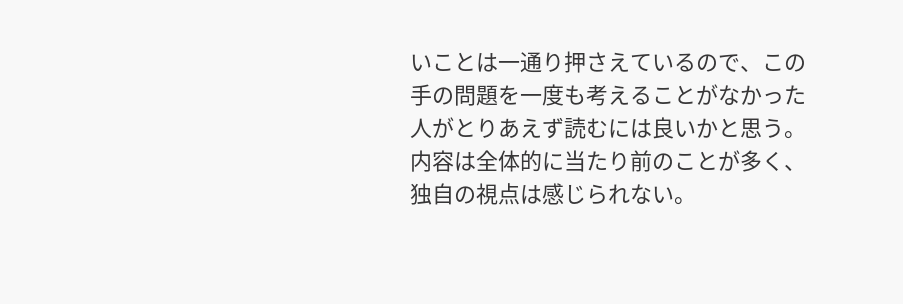いことは一通り押さえているので、この手の問題を一度も考えることがなかった人がとりあえず読むには良いかと思う。
内容は全体的に当たり前のことが多く、独自の視点は感じられない。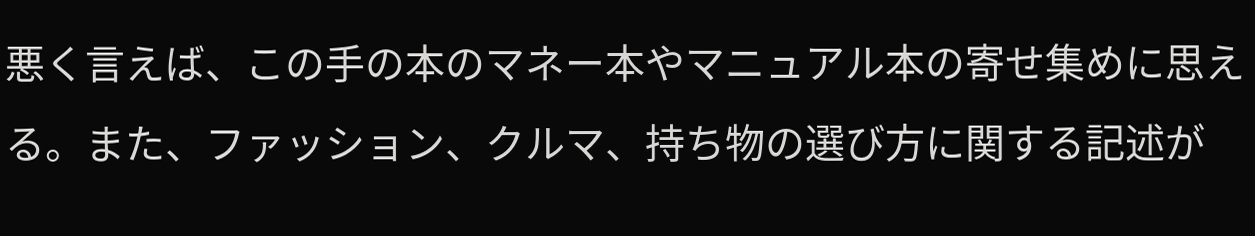悪く言えば、この手の本のマネー本やマニュアル本の寄せ集めに思える。また、ファッション、クルマ、持ち物の選び方に関する記述が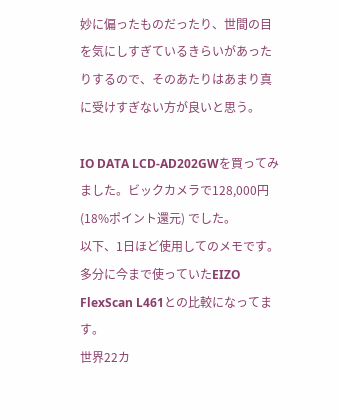妙に偏ったものだったり、世間の目を気にしすぎているきらいがあったりするので、そのあたりはあまり真に受けすぎない方が良いと思う。

IO DATA LCD-AD202GWを買ってみました。ビックカメラで128,000円 (18%ポイント還元) でした。
以下、1日ほど使用してのメモです。多分に今まで使っていたEIZO FlexScan L461との比較になってます。
世界22カ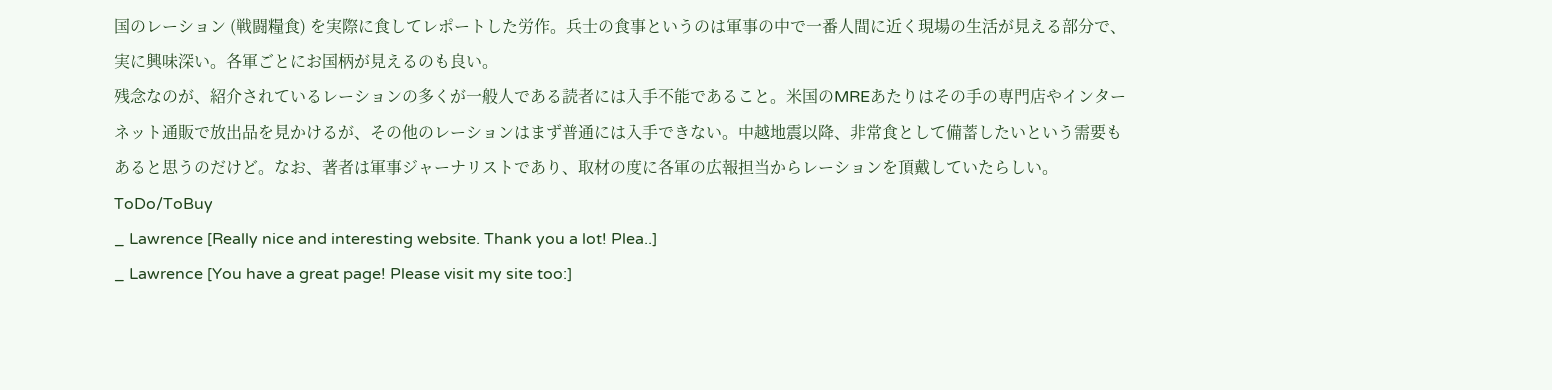国のレーション (戦闘糧食) を実際に食してレポートした労作。兵士の食事というのは軍事の中で一番人間に近く現場の生活が見える部分で、実に興味深い。各軍ごとにお国柄が見えるのも良い。
残念なのが、紹介されているレーションの多くが一般人である読者には入手不能であること。米国のMREあたりはその手の専門店やインターネット通販で放出品を見かけるが、その他のレーションはまず普通には入手できない。中越地震以降、非常食として備蓄したいという需要もあると思うのだけど。なお、著者は軍事ジャーナリストであり、取材の度に各軍の広報担当からレーションを頂戴していたらしい。
ToDo/ToBuy
_ Lawrence [Really nice and interesting website. Thank you a lot! Plea..]
_ Lawrence [You have a great page! Please visit my site too:]